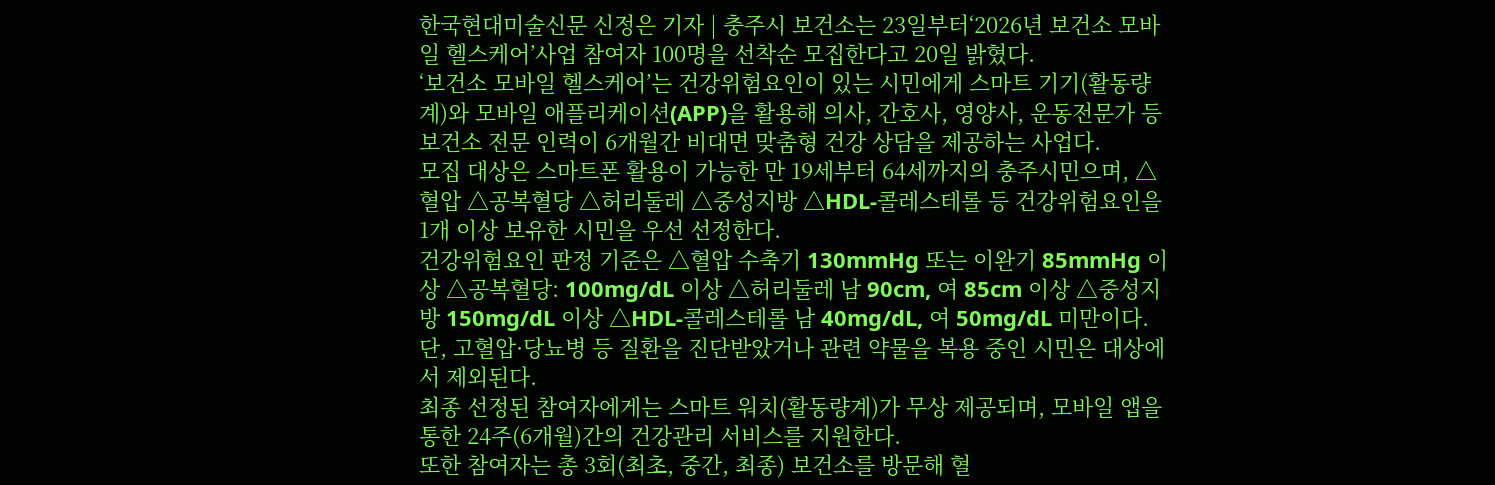한국현대미술신문 신정은 기자 | 충주시 보건소는 23일부터‘2026년 보건소 모바일 헬스케어’사업 참여자 100명을 선착순 모집한다고 20일 밝혔다.
‘보건소 모바일 헬스케어’는 건강위험요인이 있는 시민에게 스마트 기기(활동량계)와 모바일 애플리케이션(APP)을 활용해 의사, 간호사, 영양사, 운동전문가 등 보건소 전문 인력이 6개월간 비대면 맞춤형 건강 상담을 제공하는 사업다.
모집 대상은 스마트폰 활용이 가능한 만 19세부터 64세까지의 충주시민으며, △혈압 △공복혈당 △허리둘레 △중성지방 △HDL-콜레스테롤 등 건강위험요인을 1개 이상 보유한 시민을 우선 선정한다.
건강위험요인 판정 기준은 △혈압 수축기 130mmHg 또는 이완기 85mmHg 이상 △공복혈당: 100mg/dL 이상 △허리둘레 남 90cm, 여 85cm 이상 △중성지방 150mg/dL 이상 △HDL-콜레스테롤 남 40mg/dL, 여 50mg/dL 미만이다.
단, 고혈압·당뇨병 등 질환을 진단받았거나 관련 약물을 복용 중인 시민은 대상에서 제외된다.
최종 선정된 참여자에게는 스마트 워치(활동량계)가 무상 제공되며, 모바일 앱을 통한 24주(6개월)간의 건강관리 서비스를 지원한다.
또한 참여자는 총 3회(최초, 중간, 최종) 보건소를 방문해 혈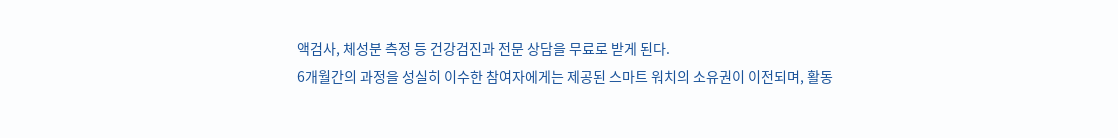액검사, 체성분 측정 등 건강검진과 전문 상담을 무료로 받게 된다.
6개월간의 과정을 성실히 이수한 참여자에게는 제공된 스마트 워치의 소유권이 이전되며, 활동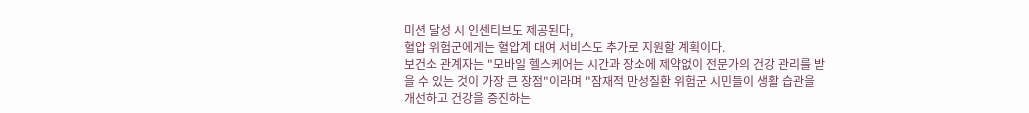미션 달성 시 인센티브도 제공된다,
혈압 위험군에게는 혈압계 대여 서비스도 추가로 지원할 계획이다.
보건소 관계자는 "모바일 헬스케어는 시간과 장소에 제약없이 전문가의 건강 관리를 받을 수 있는 것이 가장 큰 장점"이라며 "잠재적 만성질환 위험군 시민들이 생활 습관을 개선하고 건강을 증진하는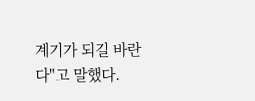계기가 되길 바란다"고 말했다.